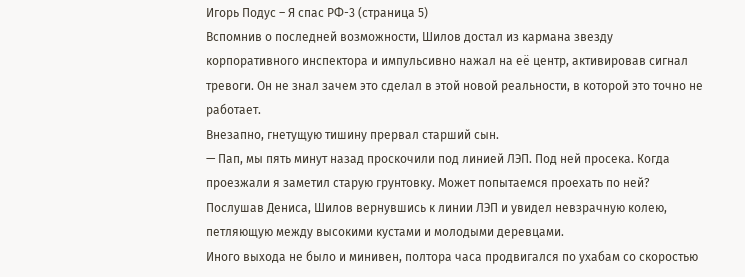Игорь Подус – Я спас РФ-3 (страница 5)
Вспомнив о последней возможности, Шилов достал из кармана звезду корпоративного инспектора и импульсивно нажал на её центр, активировав сигнал тревоги. Он не знал зачем это сделал в этой новой реальности, в которой это точно не работает.
Внезапно, гнетущую тишину прервал старший сын.
— Пап, мы пять минут назад проскочили под линией ЛЭП. Под ней просека. Когда проезжали я заметил старую грунтовку. Может попытаемся проехать по ней?
Послушав Дениса, Шилов вернувшись к линии ЛЭП и увидел невзрачную колею, петляющую между высокими кустами и молодыми деревцами.
Иного выхода не было и минивен, полтора часа продвигался по ухабам со скоростью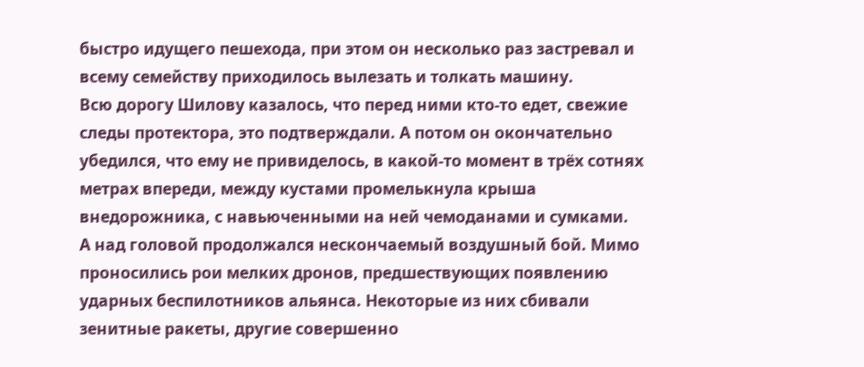быстро идущего пешехода, при этом он несколько раз застревал и всему семейству приходилось вылезать и толкать машину.
Всю дорогу Шилову казалось, что перед ними кто-то едет, свежие следы протектора, это подтверждали. А потом он окончательно убедился, что ему не привиделось, в какой-то момент в трёх сотнях метрах впереди, между кустами промелькнула крыша внедорожника, с навьюченными на ней чемоданами и сумками.
А над головой продолжался нескончаемый воздушный бой. Мимо проносились рои мелких дронов, предшествующих появлению ударных беспилотников альянса. Некоторые из них сбивали зенитные ракеты, другие совершенно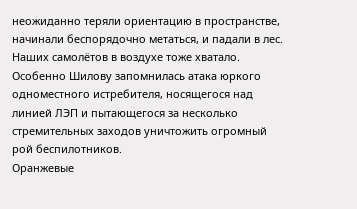неожиданно теряли ориентацию в пространстве, начинали беспорядочно метаться, и падали в лес.
Наших самолётов в воздухе тоже хватало. Особенно Шилову запомнилась атака юркого одноместного истребителя, носящегося над линией ЛЭП и пытающегося за несколько стремительных заходов уничтожить огромный рой беспилотников.
Оранжевые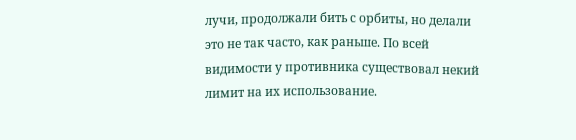лучи, продолжали бить с орбиты, но делали это не так часто, как раньше. По всей видимости у противника существовал некий лимит на их использование.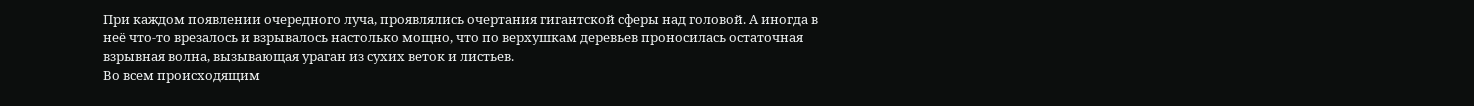При каждом появлении очередного луча, проявлялись очертания гигантской сферы над головой. А иногда в неё что-то врезалось и взрывалось настолько мощно, что по верхушкам деревьев проносилась остаточная взрывная волна, вызывающая ураган из сухих веток и листьев.
Во всем происходящим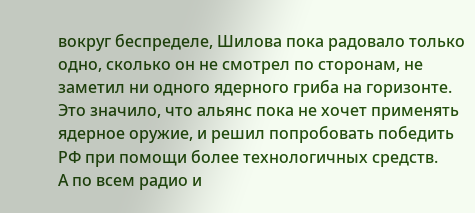вокруг беспределе, Шилова пока радовало только одно, сколько он не смотрел по сторонам, не заметил ни одного ядерного гриба на горизонте. Это значило, что альянс пока не хочет применять ядерное оружие, и решил попробовать победить РФ при помощи более технологичных средств.
А по всем радио и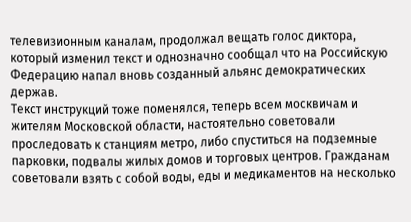телевизионным каналам, продолжал вещать голос диктора, который изменил текст и однозначно сообщал что на Российскую Федерацию напал вновь созданный альянс демократических держав.
Текст инструкций тоже поменялся, теперь всем москвичам и жителям Московской области, настоятельно советовали проследовать к станциям метро, либо спуститься на подземные парковки, подвалы жилых домов и торговых центров. Гражданам советовали взять с собой воды, еды и медикаментов на несколько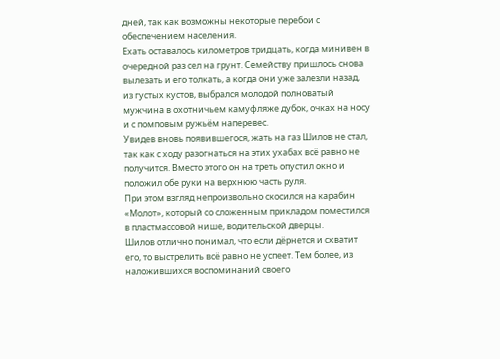дней, так как возможны некоторые перебои с обеспечением населения.
Ехать оставалось километров тридцать, когда минивен в очередной раз сел на грунт. Семейству пришлось снова вылезать и его толкать, а когда они уже залезли назад, из густых кустов, выбрался молодой полноватый мужчина в охотничьем камуфляже дубок, очках на носу и с помповым ружьём наперевес.
Увидев вновь появившегося, жать на газ Шилов не стал, так как с ходу разогнаться на этих ухабах всё равно не получится. Вместо этого он на треть опустил окно и положил обе руки на верхнюю часть руля.
При этом взгляд непроизвольно скосился на карабин «Молот», который со сложенным прикладом поместился в пластмассовой нише, водительской дверцы.
Шилов отлично понимал, что если дёрнется и схватит его, то выстрелить всё равно не успеет. Тем более, из наложившихся воспоминаний своего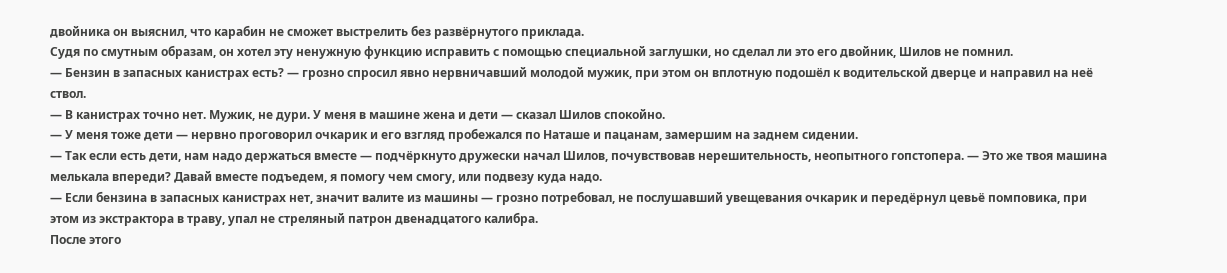двойника он выяснил, что карабин не сможет выстрелить без развёрнутого приклада.
Судя по смутным образам, он хотел эту ненужную функцию исправить с помощью специальной заглушки, но сделал ли это его двойник, Шилов не помнил.
— Бензин в запасных канистрах есть? — грозно спросил явно нервничавший молодой мужик, при этом он вплотную подошёл к водительской дверце и направил на неё ствол.
— В канистрах точно нет. Мужик, не дури. У меня в машине жена и дети — сказал Шилов спокойно.
— У меня тоже дети — нервно проговорил очкарик и его взгляд пробежался по Наташе и пацанам, замершим на заднем сидении.
— Так если есть дети, нам надо держаться вместе — подчёркнуто дружески начал Шилов, почувствовав нерешительность, неопытного гопстопера. — Это же твоя машина мелькала впереди? Давай вместе подъедем, я помогу чем смогу, или подвезу куда надо.
— Если бензина в запасных канистрах нет, значит валите из машины — грозно потребовал, не послушавший увещевания очкарик и передёрнул цевьё помповика, при этом из экстрактора в траву, упал не стреляный патрон двенадцатого калибра.
После этого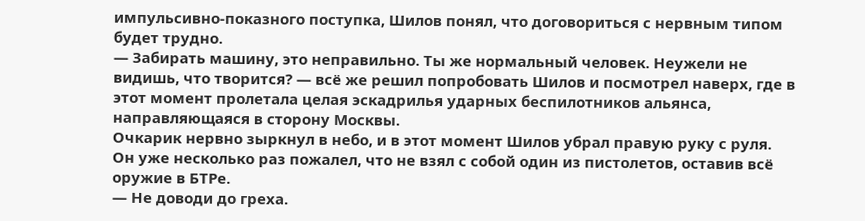импульсивно-показного поступка, Шилов понял, что договориться с нервным типом будет трудно.
— Забирать машину, это неправильно. Ты же нормальный человек. Неужели не видишь, что творится? — всё же решил попробовать Шилов и посмотрел наверх, где в этот момент пролетала целая эскадрилья ударных беспилотников альянса, направляющаяся в сторону Москвы.
Очкарик нервно зыркнул в небо, и в этот момент Шилов убрал правую руку с руля. Он уже несколько раз пожалел, что не взял с собой один из пистолетов, оставив всё оружие в БТРе.
— Не доводи до греха.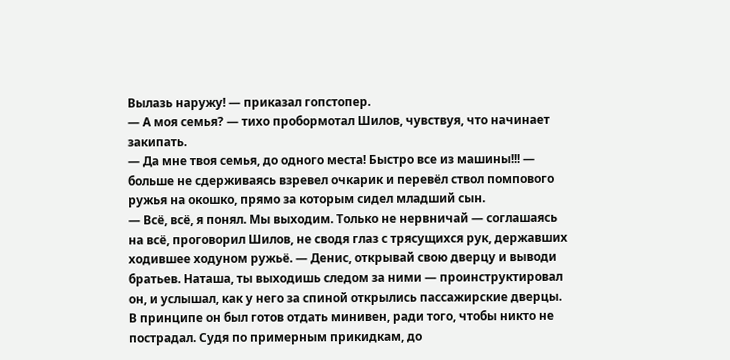Вылазь наружу! — приказал гопстопер.
— А моя семья? — тихо пробормотал Шилов, чувствуя, что начинает закипать.
— Да мне твоя семья, до одного места! Быстро все из машины!!! — больше не сдерживаясь взревел очкарик и перевёл ствол помпового ружья на окошко, прямо за которым сидел младший сын.
— Всё, всё, я понял. Мы выходим. Только не нервничай — соглашаясь на всё, проговорил Шилов, не сводя глаз с трясущихся рук, державших ходившее ходуном ружьё. — Денис, открывай свою дверцу и выводи братьев. Наташа, ты выходишь следом за ними — проинструктировал он, и услышал, как у него за спиной открылись пассажирские дверцы.
В принципе он был готов отдать минивен, ради того, чтобы никто не пострадал. Судя по примерным прикидкам, до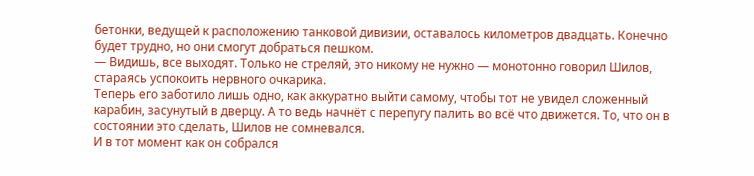бетонки, ведущей к расположению танковой дивизии, оставалось километров двадцать. Конечно будет трудно, но они смогут добраться пешком.
— Видишь, все выходят. Только не стреляй, это никому не нужно — монотонно говорил Шилов, стараясь успокоить нервного очкарика.
Теперь его заботило лишь одно, как аккуратно выйти самому, чтобы тот не увидел сложенный карабин, засунутый в дверцу. А то ведь начнёт с перепугу палить во всё что движется. То, что он в состоянии это сделать, Шилов не сомневался.
И в тот момент как он собрался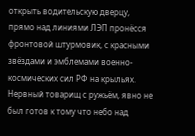открыть водительскую дверцу, прямо над линиями ЛЭП пронёсся фронтовой штурмовик, с красными звёздами и эмблемами военно-космических сил РФ на крыльях.
Нервный товарищ с ружьём, явно не был готов к тому что небо над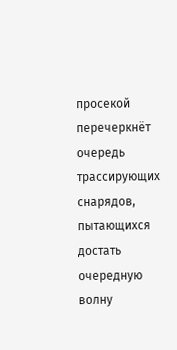просекой перечеркнёт очередь трассирующих снарядов, пытающихся достать очередную волну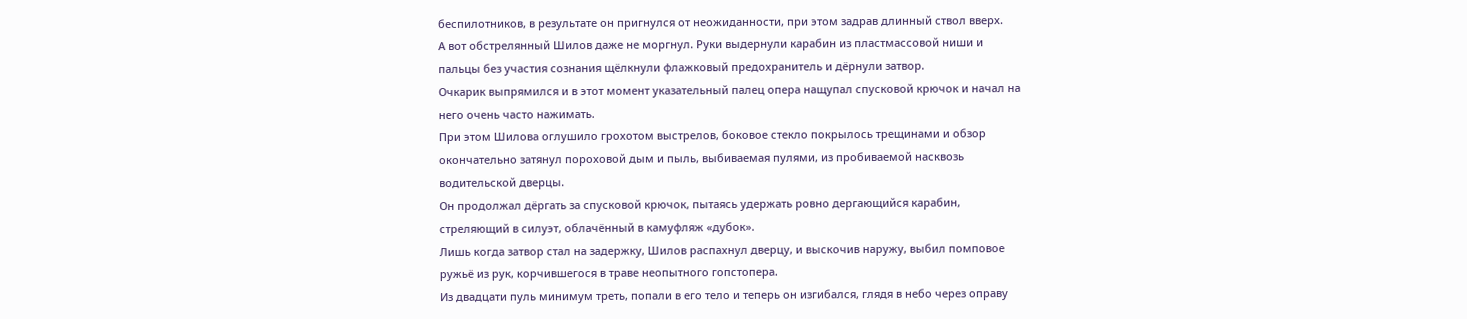беспилотников, в результате он пригнулся от неожиданности, при этом задрав длинный ствол вверх.
А вот обстрелянный Шилов даже не моргнул. Руки выдернули карабин из пластмассовой ниши и пальцы без участия сознания щёлкнули флажковый предохранитель и дёрнули затвор.
Очкарик выпрямился и в этот момент указательный палец опера нащупал спусковой крючок и начал на него очень часто нажимать.
При этом Шилова оглушило грохотом выстрелов, боковое стекло покрылось трещинами и обзор окончательно затянул пороховой дым и пыль, выбиваемая пулями, из пробиваемой насквозь водительской дверцы.
Он продолжал дёргать за спусковой крючок, пытаясь удержать ровно дергающийся карабин, стреляющий в силуэт, облачённый в камуфляж «дубок».
Лишь когда затвор стал на задержку, Шилов распахнул дверцу, и выскочив наружу, выбил помповое ружьё из рук, корчившегося в траве неопытного гопстопера.
Из двадцати пуль минимум треть, попали в его тело и теперь он изгибался, глядя в небо через оправу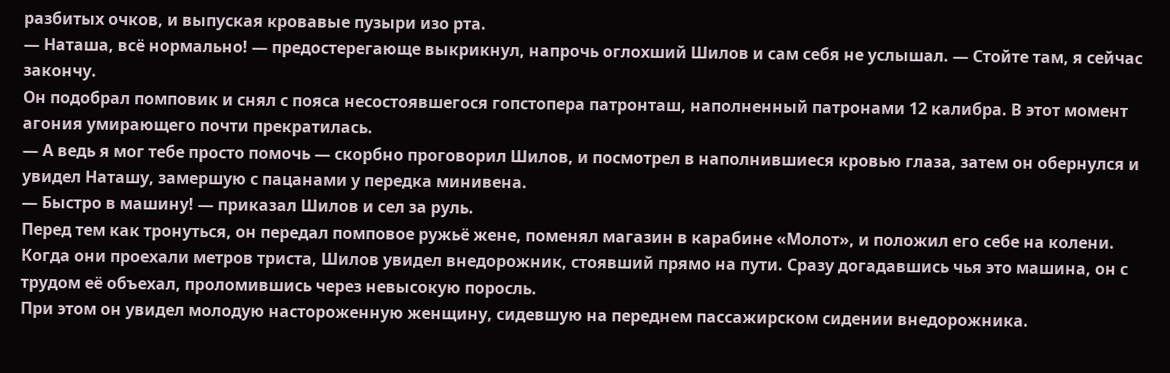разбитых очков, и выпуская кровавые пузыри изо рта.
— Наташа, всё нормально! — предостерегающе выкрикнул, напрочь оглохший Шилов и сам себя не услышал. — Стойте там, я сейчас закончу.
Он подобрал помповик и снял с пояса несостоявшегося гопстопера патронташ, наполненный патронами 12 калибра. В этот момент агония умирающего почти прекратилась.
— А ведь я мог тебе просто помочь — скорбно проговорил Шилов, и посмотрел в наполнившиеся кровью глаза, затем он обернулся и увидел Наташу, замершую с пацанами у передка минивена.
— Быстро в машину! — приказал Шилов и сел за руль.
Перед тем как тронуться, он передал помповое ружьё жене, поменял магазин в карабине «Молот», и положил его себе на колени.
Когда они проехали метров триста, Шилов увидел внедорожник, стоявший прямо на пути. Сразу догадавшись чья это машина, он с трудом её объехал, проломившись через невысокую поросль.
При этом он увидел молодую настороженную женщину, сидевшую на переднем пассажирском сидении внедорожника.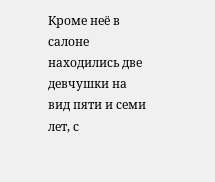Кроме неё в салоне находились две девчушки на вид пяти и семи лет, с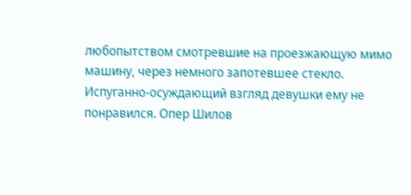любопытством смотревшие на проезжающую мимо машину, через немного запотевшее стекло.
Испуганно-осуждающий взгляд девушки ему не понравился. Опер Шилов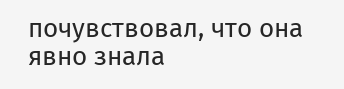почувствовал, что она явно знала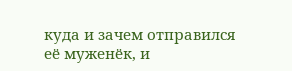куда и зачем отправился её муженёк, и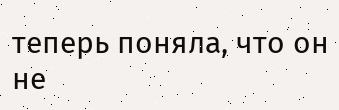теперь поняла, что он не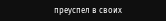преуспел в своих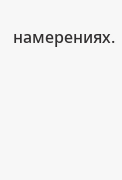намерениях.